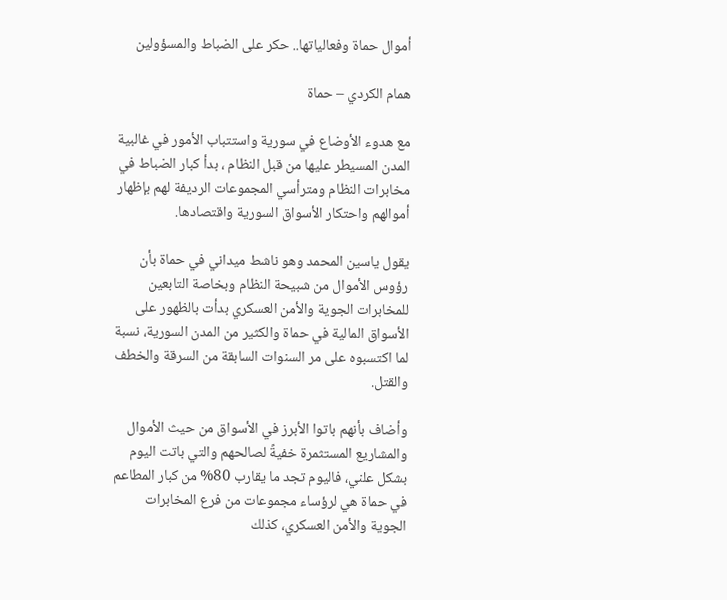أموال حماة وفعالياتها.. حكر على الضباط والمسؤولين

همام الكردي – حماة

مع هدوء الأوضاع في سورية واستتباب الأمور في غالبية المدن المسيطر عليها من قبل النظام ، بدأ كبار الضباط في مخابرات النظام ومترأسي المجموعات الرديفة لهم بإظهار أموالهم واحتكار الأسواق السورية واقتصادها.

يقول ياسين المحمد وهو ناشط ميداني في حماة بأن رؤوس الأموال من شبيحة النظام وبخاصة التابعين للمخابرات الجوية والأمن العسكري بدأت بالظهور على الأسواق المالية في حماة والكثير من المدن السورية، نسبة لما اكتسبوه على مر السنوات السابقة من السرقة والخطف والقتل.

وأضاف بأنهم باتوا الأبرز في الأسواق من حيث الأموال والمشاريع المستثمرة خفيةً لصالحهم والتي باتت اليوم بشكل علني، فاليوم تجد ما يقارب 80% من كبار المطاعم في حماة هي لرؤساء مجموعات من فرع المخابرات الجوية والأمن العسكري، كذلك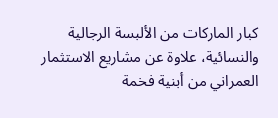كبار الماركات من الألبسة الرجالية والنسائية، علاوة عن مشاريع الاستثمار العمراني من أبنية فخمة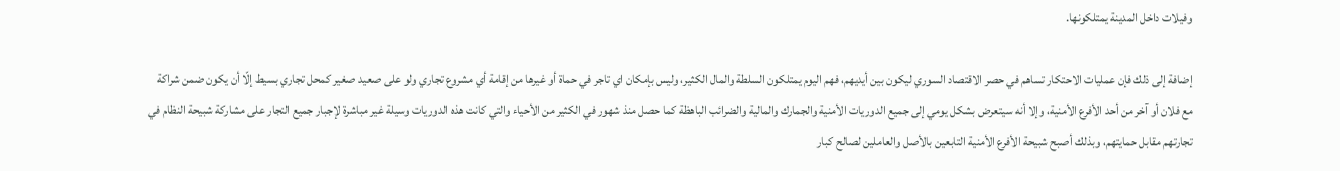وفيلات داخل المدينة يمتلكونها.

إضافة إلى ذلك فإن عمليات الاحتكار تساهم في حصر الاقتصاد السوري ليكون بين أيديهم، فهم اليوم يمتلكون السلطة والمال الكثير، وليس بإمكان اي تاجر في حماة أو غيرها من إقامة أي مشروع تجاري ولو على صعيد صغير كمحل تجاري بسيط إلّا أن يكون ضمن شراكة مع فلان أو آخر من أحد الأفرع الأمنية، وإلا أنه سيتعرض بشكل يومي إلى جميع الدوريات الأمنية والجمارك والمالية والضرائب الباهظة كما حصل منذ شهور في الكثير من الأحياء والتي كانت هذه الدوريات وسيلة غير مباشرة لإجبار جميع التجار على مشاركة شبيحة النظام في تجارتهم مقابل حمايتهم، وبذلك أصبح شبيحة الأفرع الأمنية التابعين بالأصل والعاملين لصالح كبار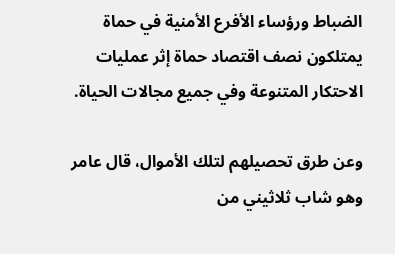الضباط ورؤساء الأفرع الأمنية في حماة يمتلكون نصف اقتصاد حماة إثر عمليات الاحتكار المتنوعة وفي جميع مجالات الحياة.

وعن طرق تحصيلهم لتلك الأموال، قال عامر وهو شاب ثلاثيني من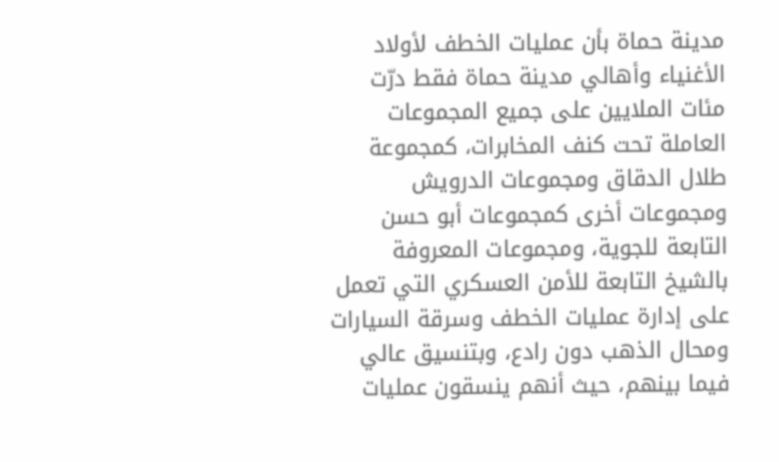مدينة حماة بأن عمليات الخطف لأولاد الأغنياء وأهالي مدينة حماة فقط درّت مئات الملايين على جميع المجموعات العاملة تحت كنف المخابرات، كمجموعة طلال الدقاق ومجموعات الدرويش ومجموعات أخرى كمجموعات أبو حسن التابعة للجوية، ومجموعات المعروفة بالشيخ التابعة للأمن العسكري التي تعمل على إدارة عمليات الخطف وسرقة السيارات ومحال الذهب دون رادع، وبتنسيق عالي فيما بينهم، حيث أنهم ينسقون عمليات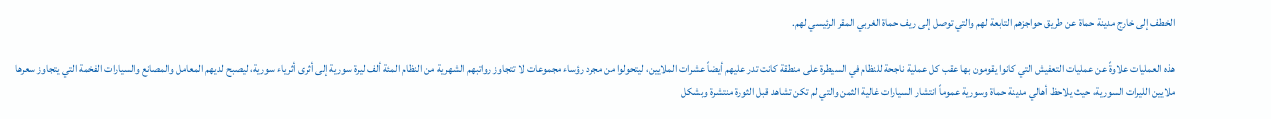الخطف إلى خارج مدينة حماة عن طريق حواجزهم التابعة لهم والتي توصل إلى ريف حماة الغربي المقر الرئيسي لهم.

هذه العمليات علاوةً عن عمليات التعفيش التي كانوا يقومون بها عقب كل عملية ناجحة للنظام في السيطرة على منطقة كانت تدر عليهم أيضاً عشرات الملايين، ليتحولوا من مجرد رؤساء مجموعات لا تتجاوز رواتبهم الشهرية من النظام المئة ألف ليرة سورية إلى أثرى أثرياء سورية، ليصبح لديهم المعامل والمصانع والسيارات الفخمة التي يتجاوز سعرها ملايين الليرات السورية، حيث يلاحظ أهالي مدينة حماة وسورية عموماً انتشار السيارات غالية الثمن والتي لم تكن تشاهد قبل الثورة منتشرة وبشكل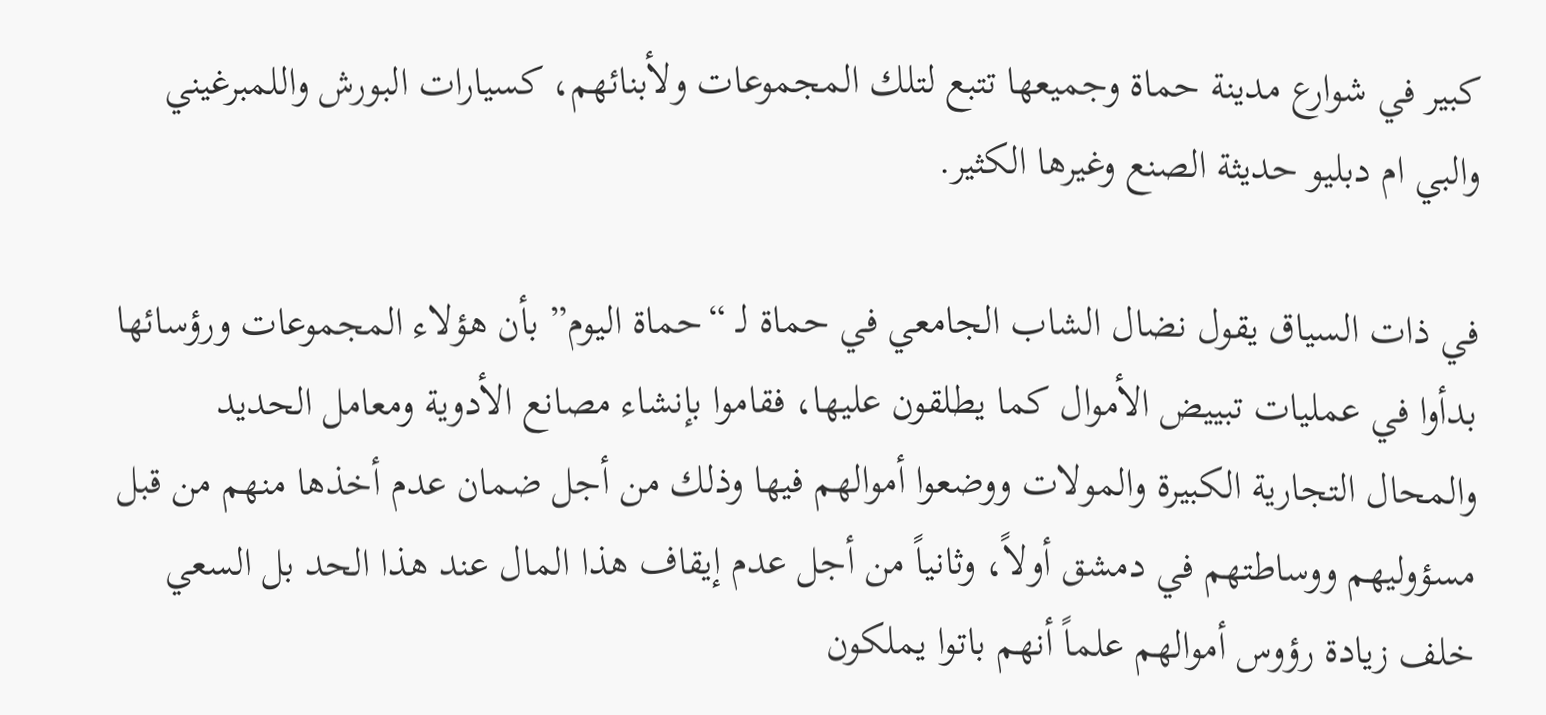كبير في شوارع مدينة حماة وجميعها تتبع لتلك المجموعات ولأبنائهم، كسيارات البورش واللمبرغيني والبي ام دبليو حديثة الصنع وغيرها الكثير.

في ذات السياق يقول نضال الشاب الجامعي في حماة لـ “حماة اليوم” بأن هؤلاء المجموعات ورؤسائها بدأوا في عمليات تبييض الأموال كما يطلقون عليها، فقاموا بإنشاء مصانع الأدوية ومعامل الحديد والمحال التجارية الكبيرة والمولات ووضعوا أموالهم فيها وذلك من أجل ضمان عدم أخذها منهم من قبل مسؤوليهم ووساطتهم في دمشق أولاً، وثانياً من أجل عدم إيقاف هذا المال عند هذا الحد بل السعي خلف زيادة رؤوس أموالهم علماً أنهم باتوا يملكون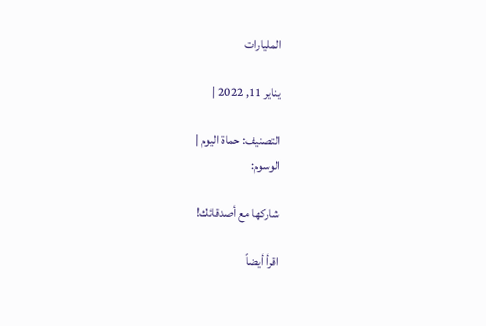المليارات

يناير 11, 2022 |

التصنيف: حماة اليوم |
الوسوم:

شاركها مع أصدقائك!

اقرأ أيضاً